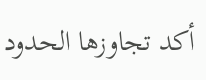أكد تجاوزها الحدود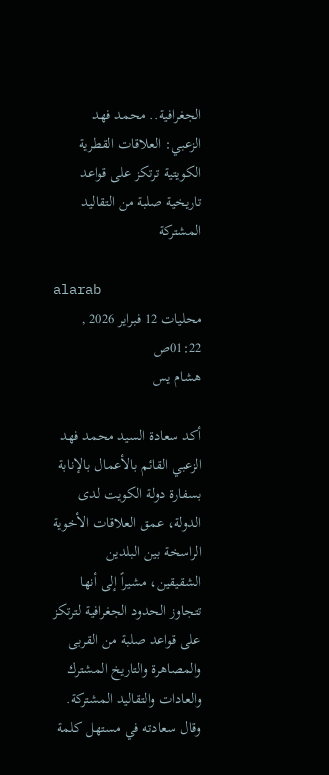الجغرافية.. محمد فهد الزعبي: العلاقات القطرية الكويتية ترتكز على قواعد تاريخية صلبة من التقاليد المشتركة

alarab
محليات 12 فبراير 2026 , 01:22ص
هشام يس

أكد سعادة السيد محمد فهد الزعبي القائم بالأعمال بالإنابة بسفارة دولة الكويت لدى الدولة، عمق العلاقات الأخوية الراسخة بين البلدين الشقيقين، مشيراً إلى أنها تتجاوز الحدود الجغرافية لترتكز على قواعد صلبة من القربى والمصاهرة والتاريخ المشترك والعادات والتقاليد المشتركة.
وقال سعادته في مستهل كلمة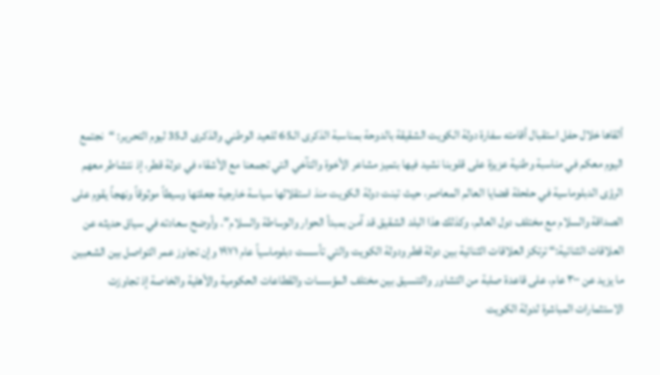ألقاها خلال حفل استقبال أقامته سفارة دولة الكويت الشقيقة بالدوحة بمناسبة الذكرى الـ65 للعيد الوطني والذكرى الـ35 ليوم التحرير: “نجتمع اليوم معكم في مناسبة وطنية عزيزة على قلوبنا نشيد فيها بتميز مشاعر الأخوة والتآخي التي تجمعنا مع الأشقاء في دولة قطر، إذ نتشاطر معهم الرؤى الدبلوماسية في حلحلة قضايا العالم المعاصر، حيث تبنت دولة الكويت منذ استقلالها سياسة خارجية جعلتها وسيطاً موثوقاً ونهجاً يقوم على الصداقة والسلام مع مختلف دول العالم، وكذلك هذا البلد الشقيق قد آمن بمبدأ الحوار والوساطة والسلام”. وأوضح سعادته في سياق حديثه عن العلاقات الثنائية:“ ترتكز العلاقات الثنائية بين دولة قطر ودولة الكويت والتي تأسست دبلوماسياً عام ١٩٧١ وإن تجاوز عمر التواصل بين الشعبين ما يزيد عن ٣٠٠ عام، على قاعدة صلبة من التشاور والتنسيق بين مختلف المؤسسات والقطاعات الحكومية والأهلية والخاصة إذ تجاوزت الاستثمارات المباشرة لدولة الكويت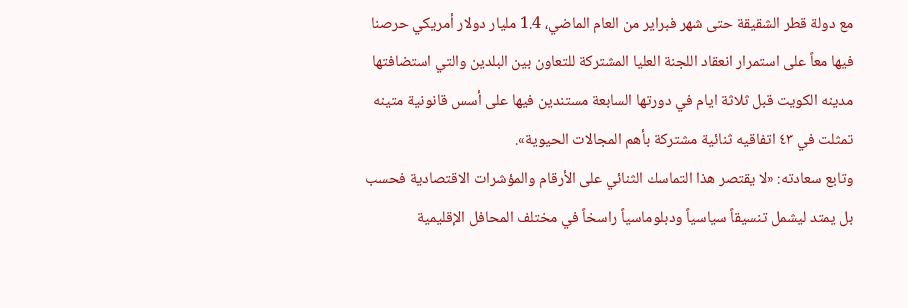مع دولة قطر الشقيقة حتى شهر فبراير من العام الماضي، 1.4 مليار دولار أمريكي حرصنا فيها معاً على استمرار انعقاد اللجنة العليا المشتركة للتعاون بين البلدين والتي استضافتها مدينه الكويت قبل ثلاثة ايام في دورتها السابعة مستندين فيها على أسس قانونية متينه تمثلت في ٤٣ اتفاقيه ثنائية مشتركة بأهم المجالات الحيوية».
وتابع سعادته: «لا يقتصر هذا التماسك الثنائي على الأرقام والمؤشرات الاقتصادية فحسب بل يمتد ليشمل تنسيقاً سياسياً ودبلوماسياً راسخاً في مختلف المحافل الإقليمية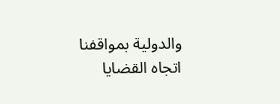والدولية بمواقفنا اتجاه القضايا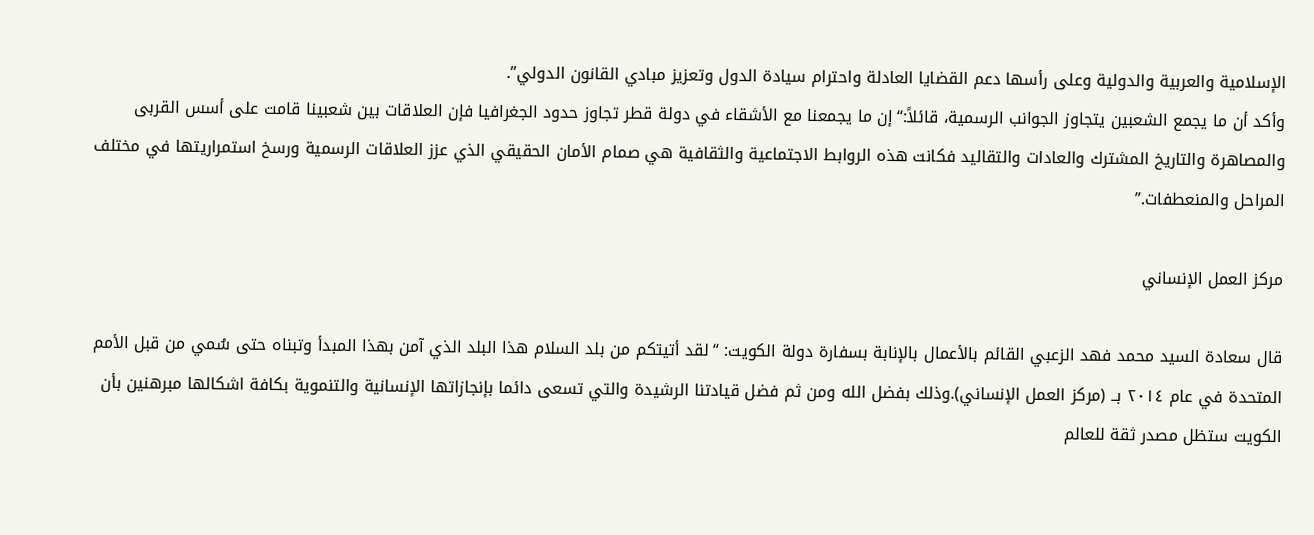الإسلامية والعربية والدولية وعلى رأسها دعم القضايا العادلة واحترام سيادة الدول وتعزيز مبادي القانون الدولي”.
وأكد أن ما يجمع الشعبين يتجاوز الجوانب الرسمية، قائلاً:“إن ما يجمعنا مع الأشقاء في دولة قطر تجاوز حدود الجغرافيا فإن العلاقات بين شعبينا قامت على أسس القربى والمصاهرة والتاريخ المشترك والعادات والتقاليد فكانت هذه الروابط الاجتماعية والثقافية هي صمام الأمان الحقيقي الذي عزز العلاقات الرسمية ورسخ استمراريتها في مختلف المراحل والمنعطفات.”

مركز العمل الإنساني

قال سعادة السيد محمد فهد الزعبي القائم بالأعمال بالإنابة بسفارة دولة الكويت: “لقد أتيتكم من بلد السلام هذا البلد الذي آمن بهذا المبدأ وتبناه حتى سُمي من قبل الأمم المتحدة في عام ٢٠١٤ بــ (مركز العمل الإنساني).وذلك بفضل الله ومن ثم فضل قيادتنا الرشيدة والتي تسعى دائما بإنجازاتها الإنسانية والتنموية بكافة اشكالها مبرهنين بأن الكويت ستظل مصدر ثقة للعالم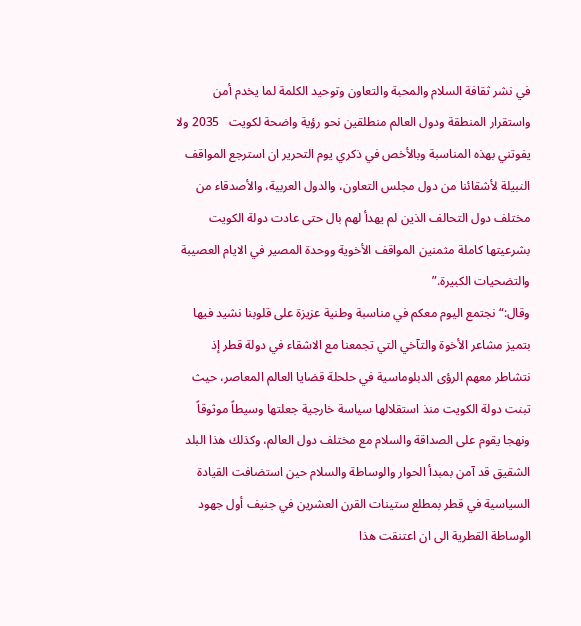في نشر ثقافة السلام والمحبة والتعاون وتوحيد الكلمة لما يخدم أمن واستقرار المنطقة ودول العالم منطلقين نحو رؤية واضحة لكويت   2035 ولا يفوتني بهذه المناسبة وبالأخص في ذكري يوم التحرير ان استرجع المواقف النبيلة لأشقائنا من دول مجلس التعاون، والدول العربية، والأصدقاء من مختلف دول التحالف الذين لم يهدأ لهم بال حتى عادت دولة الكويت بشرعيتها كاملة مثمنين المواقف الأخوية ووحدة المصير في الايام العصيبة والتضحيات الكبيرة.”
وقال:“نجتمع اليوم معكم في مناسبة وطنية عزيزة على قلوبنا نشيد فيها بتميز مشاعر الأخوة والتآخي التي تجمعنا مع الاشقاء في دولة قطر إذ نتشاطر معهم الرؤى الدبلوماسية في حلحلة قضايا العالم المعاصر، حيث تبنت دولة الكويت منذ استقلالها سياسة خارجية جعلتها وسيطاً موثوقاً ونهجا يقوم على الصداقة والسلام مع مختلف دول العالم، وكذلك هذا البلد الشقيق قد آمن بمبدأ الحوار والوساطة والسلام حين استضافت القيادة السياسية في قطر بمطلع ستينات القرن العشرين في جنيف أول جهود الوساطة القطرية الى ان اعتنقت هذا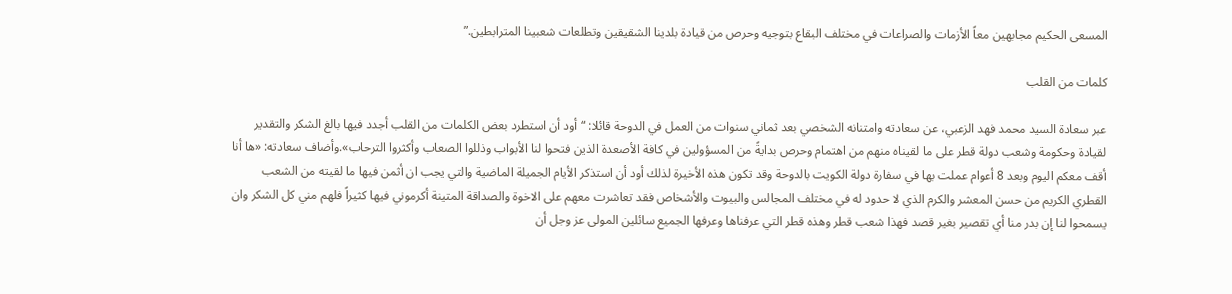المسعى الحكيم مجابهين معاً الأزمات والصراعات في مختلف البقاع بتوجيه وحرص من قيادة بلدينا الشقيقين وتطلعات شعبينا المترابطين.”

كلمات من القلب

عبر سعادة السيد محمد فهد الزعبي، عن سعادته وامتنانه الشخصي بعد ثماني سنوات من العمل في الدوحة قائلا: “أود أن استطرد بعض الكلمات من القلب أجدد فيها بالغ الشكر والتقدير لقيادة وحكومة وشعب دولة قطر على ما لقيناه منهم من اهتمام وحرص بدايةً من المسؤولين في كافة الأصعدة الذين فتحوا لنا الأبواب وذللوا الصعاب وأكثروا الترحاب».وأضاف سعادته: «ها أنا أقف معكم اليوم وبعد 8 أعوام عملت بها في سفارة دولة الكويت بالدوحة وقد تكون هذه الأخيرة لذلك أود أن استذكر الأيام الجميلة الماضية والتي يجب ان أثمن فيها ما لقيته من الشعب القطري الكريم من حسن المعشر والكرم الذي لا حدود له في مختلف المجالس والبيوت والأشخاص فقد تعاشرت معهم على الاخوة والصداقة المتينة أكرموني فيها كثيراً فلهم مني كل الشكر وان يسمحوا لنا إن بدر منا أي تقصير بغير قصد فهذا شعب قطر وهذه قطر التي عرفناها وعرفها الجميع سائلين المولى عز وجل أن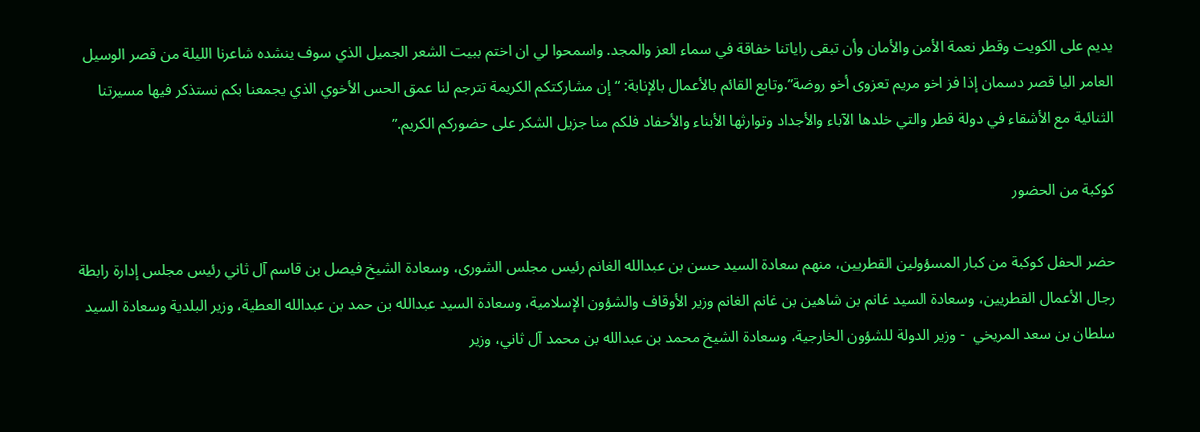يديم على الكويت وقطر نعمة الأمن والأمان وأن تبقى راياتنا خفاقة في سماء العز والمجد. واسمحوا لي ان اختم ببيت الشعر الجميل الذي سوف ينشده شاعرنا الليلة من قصر الوسيل العامر اليا قصر دسمان إذا فز اخو مريم تعزوى أخو روضة”.وتابع القائم بالأعمال بالإنابة: “إن مشاركتكم الكريمة تترجم لنا عمق الحس الأخوي الذي يجمعنا بكم نستذكر فيها مسيرتنا الثنائية مع الأشقاء في دولة قطر والتي خلدها الآباء والأجداد وتوارثها الأبناء والأحفاد فلكم منا جزيل الشكر على حضوركم الكريم.”

كوكبة من الحضور

حضر الحفل كوكبة من كبار المسؤولين القطريين، منهم سعادة السيد حسن بن عبدالله الغانم رئيس مجلس الشورى، وسعادة الشيخ فيصل بن قاسم آل ثاني رئيس مجلس إدارة رابطة رجال الأعمال القطريين، وسعادة السيد غانم بن شاهين بن غانم الغانم وزير الأوقاف والشؤون الإسلامية، وسعادة السيد عبدالله بن حمد بن عبدالله العطية، وزير البلدية وسعادة السيد سلطان بن سعد المريخي  - وزير الدولة للشؤون الخارجية، وسعادة الشيخ محمد بن عبدالله بن محمد آل ثاني، وزير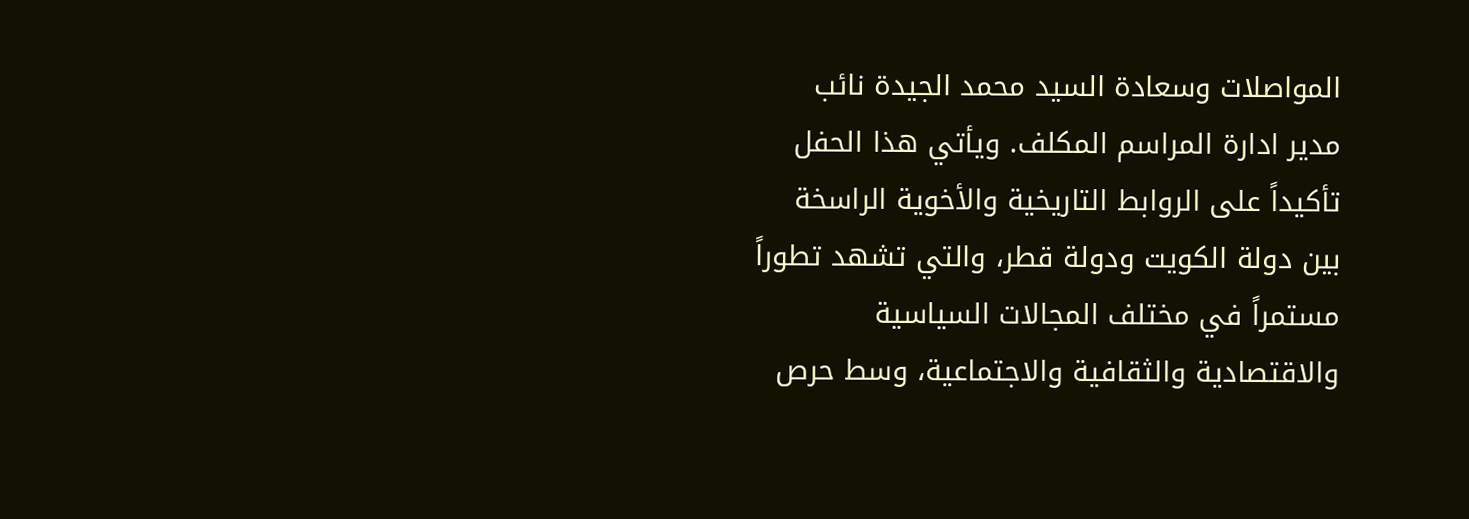المواصلات وسعادة السيد محمد الجيدة نائب مدير ادارة المراسم المكلف. ويأتي هذا الحفل تأكيداً على الروابط التاريخية والأخوية الراسخة بين دولة الكويت ودولة قطر، والتي تشهد تطوراً مستمراً في مختلف المجالات السياسية والاقتصادية والثقافية والاجتماعية، وسط حرص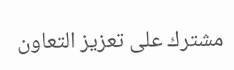مشترك على تعزيز التعاون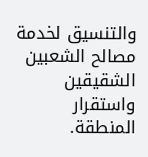والتنسيق لخدمة مصالح الشعبين الشقيقين واستقرار المنطقة.